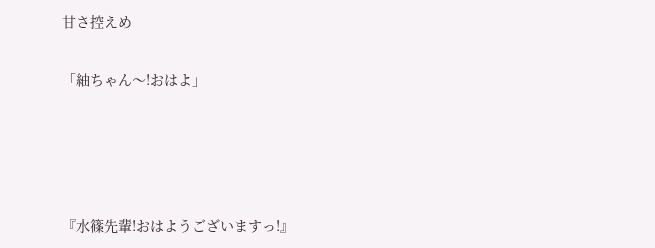甘さ控えめ

「紬ちゃん〜!おはよ」




『水篠先輩!おはようございますっ!』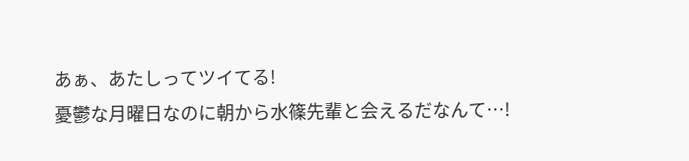あぁ、あたしってツイてる!
憂鬱な月曜日なのに朝から水篠先輩と会えるだなんて…!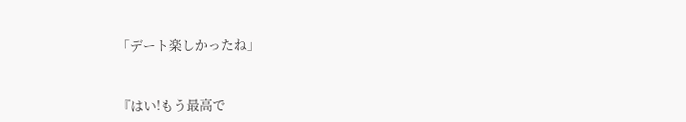「デート楽しかったね」


『はい!もう最高で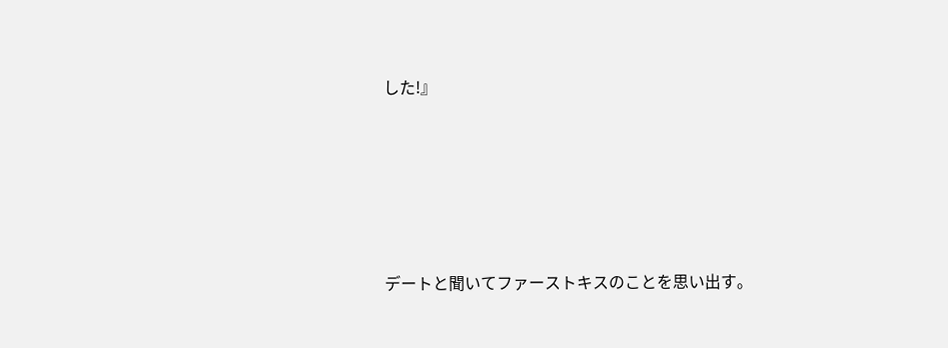した!』





デートと聞いてファーストキスのことを思い出す。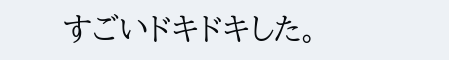すごいドキドキした。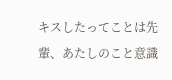キスしたってことは先輩、あたしのこと意識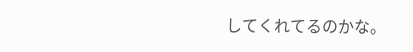してくれてるのかな。